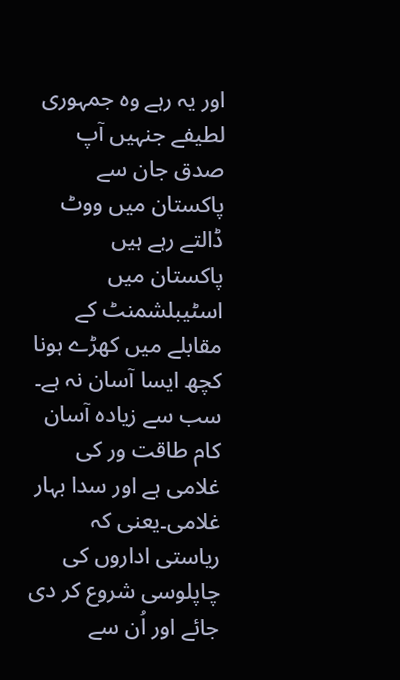اور یہ رہے وہ جمہوری لطیفے جنہیں آپ صدق جان سے پاکستان میں ووٹ ڈالتے رہے ہیں
پاکستان میں اسٹیبلشمنٹ کے مقابلے میں کھڑے ہونا کچھ ایسا آسان نہ ہے۔ سب سے زیادہ آسان کام طاقت ور کی غلامی ہے اور سدا بہار غلامی۔یعنی کہ ریاستی اداروں کی چاپلوسی شروع کر دی جائے اور اُن سے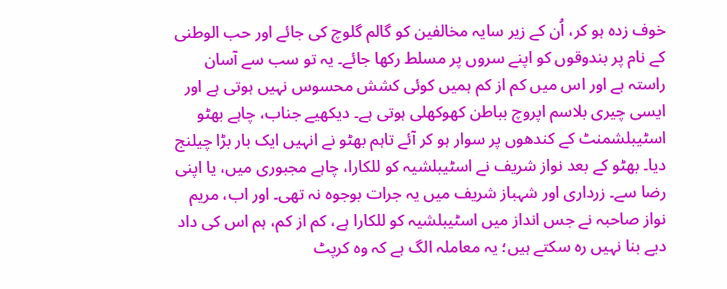خوف زدہ ہو کر، اُن کے زیر سایہ مخالفین کو گالم گلوچ کی جائے اور حب الوطنی کے نام پر بندوقوں کو اپنے سروں پر مسلط رکھا جائے۔ یہ تو سب سے آسان راستہ ہے اور اس میں کم از کم ہمیں کوئی کشش محسوس نہیں ہوتی ہے اور ایسی چیری بلاسم اپروچ بباطن کھوکھلی ہوتی ہے۔ دیکھیے جناب، چاہے بھٹو اسٹیبلشمنٹ کے کندھوں پر سوار ہو کر آئے تاہم بھٹو نے انہیں ایک بار بڑا چیلنج دیا۔ بھٹو کے بعد نواز شریف نے اسٹیبلشیہ کو للکارا، چاہے مجبوری میں، یا اپنی رضا سے۔ زرداری اور شہباز شریف میں یہ جرات بوجوہ نہ تھی۔ اور اب، مریم نواز صاحبہ نے جس انداز میں اسٹیبلشیہ کو للکارا ہے، کم از کم، ہم اس کی داد دیے بنا نہیں رہ سکتے ہیں؛ یہ معاملہ الگ ہے کہ وہ کرپٹ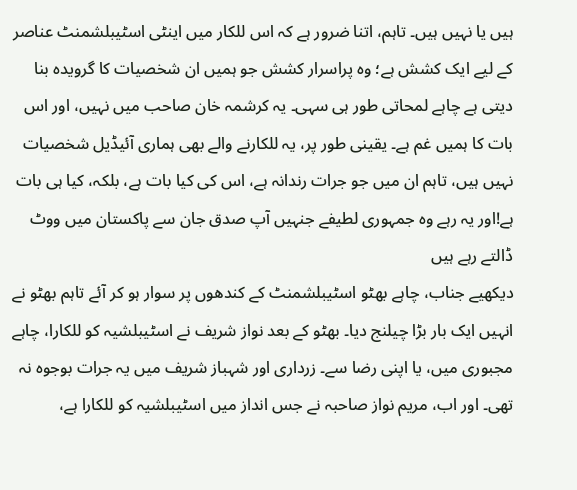ہیں یا نہیں ہیں۔ تاہم، اتنا ضرور ہے کہ اس للکار میں اینٹی اسٹیبلشمنٹ عناصر کے لیے ایک کشش ہے؛ وہ پراسرار کشش جو ہمیں ان شخصیات کا گرویدہ بنا دیتی ہے چاہے لمحاتی طور ہی سہی۔ یہ کرشمہ خان صاحب میں نہیں، اور اس بات کا ہمیں غم ہے۔ یقینی طور پر، یہ للکارنے والے بھی ہماری آئیڈیل شخصیات نہیں ہیں، تاہم ان میں جو جرات رندانہ ہے، اس کی کیا بات ہے، بلکہ، کیا ہی بات ہے!اور یہ رہے وہ جمہوری لطیفے جنہیں آپ صدق جان سے پاکستان میں ووٹ ڈالتے رہے ہیں
دیکھیے جناب، چاہے بھٹو اسٹیبلشمنٹ کے کندھوں پر سوار ہو کر آئے تاہم بھٹو نے انہیں ایک بار بڑا چیلنج دیا۔ بھٹو کے بعد نواز شریف نے اسٹیبلشیہ کو للکارا، چاہے مجبوری میں، یا اپنی رضا سے۔ زرداری اور شہباز شریف میں یہ جرات بوجوہ نہ تھی۔ اور اب، مریم نواز صاحبہ نے جس انداز میں اسٹیبلشیہ کو للکارا ہے،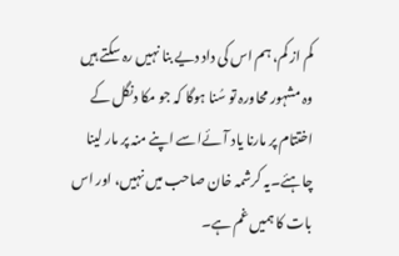کم از کم، ہم اس کی داد دیے بنا نہیں رہ سکتے ہیں
وہ مشہور محاورہ تو سُنا ہوگا کہ جو مکا دنگل کے اختتام پر مارنا یاد آئےاسے اپنے منہ پر مار لینا چاہئے۔یہ کرشمہ خان صاحب میں نہیں، اور اس بات کا ہمیں غم ہے۔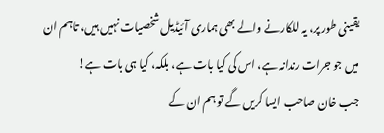یقینی طور پر، یہ للکارنے والے بھی ہماری آئیڈیل شخصیات نہیں ہیں، تاہم ان میں جو جرات رندانہ ہے، اس کی کیا بات ہے، بلکہ، کیا ہی بات ہے!
جب خان صاحب ایسا کریں گے تو ہم ان کے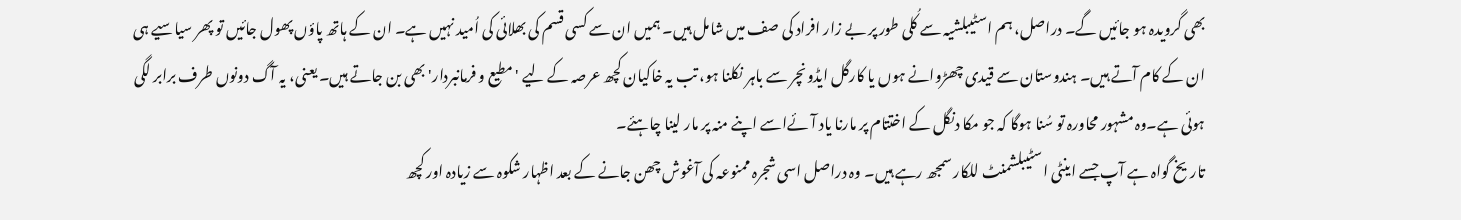بھی گرویدہ ہو جائیں گے۔ دراصل، ہم اسٹیبلشیہ سے کُلی طور پر بے زار افراد کی صف میں شامل ہیں۔ ہمیں ان سے کسی قسم کی بھلائی کی اُمید نہیں ہے۔ ان کے ہاتھ پاؤں پھول جائیں تو پھر سیاسیے ہی ان کے کام آتے ہیں۔ ہندوستان سے قیدی چھڑوانے ہوں یا کارگل ایڈونچر سے باہر نکلنا ہو، تب یہ خاکیان کچھ عرصہ کے لیے 'مطیع و فرمانبردار' بھی بن جاتے ہیں۔ یعنی، یہ آگ دونوں طرف برابر لگی ہوئی ہے۔وہ مشہور محاورہ تو سُنا ہوگا کہ جو مکا دنگل کے اختتام پر مارنا یاد آئےاسے اپنے منہ پر مار لینا چاہئے۔
تاریخ گواہ ہے آپ جسے اینٹی اسٹیبلشمنٹ للکار سمجھ رہے ہیں۔ وہ دراصل اسی شجرہ ممنوعہ کی آغوش چھن جانے کے بعد اظہار شکوہ سے زیادہ اور کچھ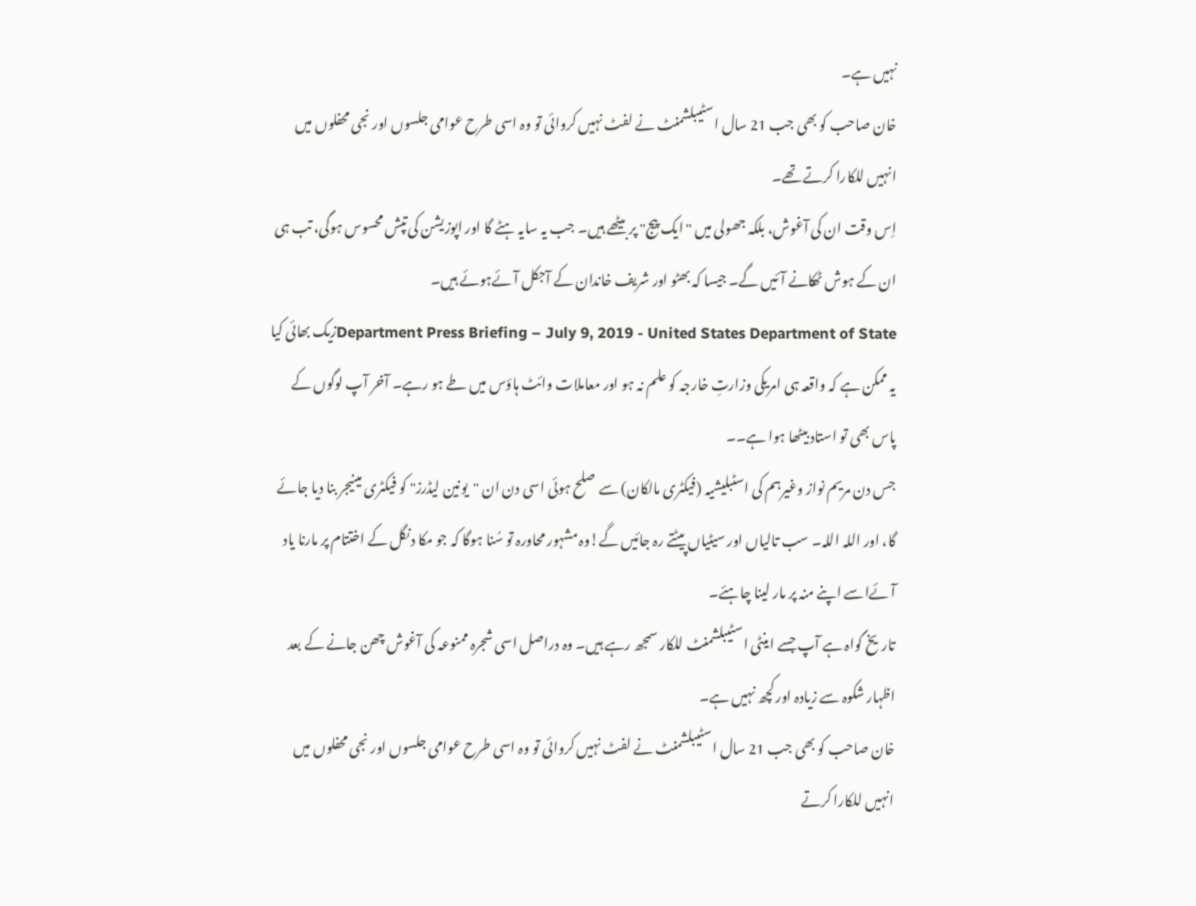نہیں ہے۔
خان صاحب کو بھی جب 21 سال اسٹیبلشمنٹ نے لفٹ نہیں کروائی تو وہ اسی طرح عوامی جلسوں اور نجی محفلوں میں انہیں للکارا کرتے تھے۔
اِس وقت ان کی آغوش، بلکہ جھولی میں "ایک پیج" پر بیٹھے ہیں۔ جب یہ سایہ ہٹے گا اور اپوزیشن کی تپش محسوس ہوگی، تب ہی ان کے ہوش ٹھکانے آئیں گے۔ جیسا کہ بھٹو اور شریف خاندان کے آجکل آئےہوئے ہیں۔
Department Press Briefing – July 9, 2019 - United States Department of Stateزیک بھائی کیا یہ ممکن ہے کہ واقعہ ہی امریکی وزارتِ خارجہ کو علم نہ ہو اور معاملات وائٹ ہاؤس میں طے ہو رہے۔ آخر آپ لوگوں کے پاس بھی تو استاد بیٹھا ہوا ہے۔۔
جس دن مریم نواز وغیرہم کی اسٹبلیشیہ (فیکٹری مالکان) سے صلح ہوئی اسی دن ان "یونین لیڈرز" کو فیکٹری مینیجر بنا دیا جائے گا، اور اللہ اللہ۔ سب تالیاں اور سیٹیاں پیٹتے رہ جائیں گے!وہ مشہور محاورہ تو سُنا ہوگا کہ جو مکا دنگل کے اختتام پر مارنا یاد آئےاسے اپنے منہ پر مار لینا چاہئے۔
تاریخ گواہ ہے آپ جسے اینٹی اسٹیبلشمنٹ للکار سمجھ رہے ہیں۔ وہ دراصل اسی شجرہ ممنوعہ کی آغوش چھن جانے کے بعد اظہار شکوہ سے زیادہ اور کچھ نہیں ہے۔
خان صاحب کو بھی جب 21 سال اسٹیبلشمنٹ نے لفٹ نہیں کروائی تو وہ اسی طرح عوامی جلسوں اور نجی محفلوں میں انہیں للکارا کرتے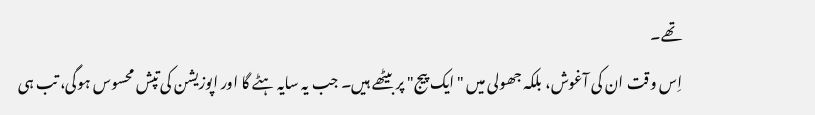تھے۔
اِس وقت ان کی آغوش، بلکہ جھولی میں "ایک پیج" پر بیٹھے ہیں۔ جب یہ سایہ ہٹے گا اور اپوزیشن کی تپش محسوس ہوگی، تب ہی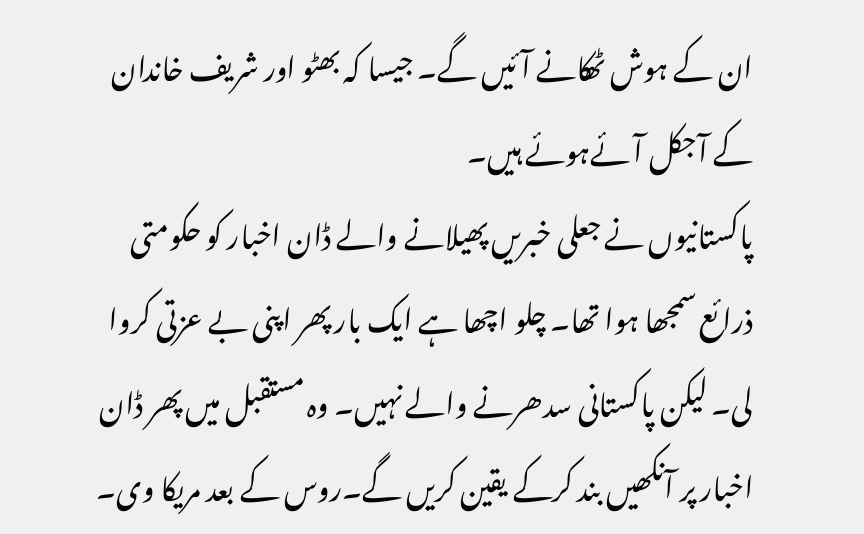ان کے ہوش ٹھکانے آئیں گے۔ جیسا کہ بھٹو اور شریف خاندان کے آجکل آئےہوئے ہیں۔
پاکستانیوں نے جعلی خبریں پھیلانے والے ڈان اخبار کو حکومتی ذرائع سمجھا ہوا تھا۔ چلو اچھا ہے ایک بار پھر اپنی بے عزتی کروا لی۔ لیکن پاکستانی سدھرنے والے نہیں۔ وہ مستقبل میں پھر ڈان اخبار پر آنکھیں بند کرکے یقین کریں گے۔روس کے بعد مریکا وی۔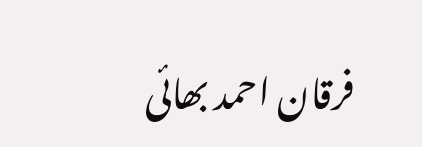فرقان احمد بھائی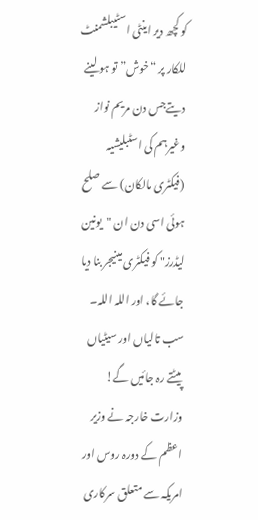کو کچھ دیر اینٹی اسٹیبلشمنٹ للکار پر “خوش” تو ہو لینے دیتےجس دن مریم نواز وغیرہم کی اسٹبلیشیہ (فیکٹری مالکان) سے صلح ہوئی اسی دن ان "یونین لیڈرز" کو فیکٹری مینیجر بنا دیا جائے گا، اور اللہ اللہ۔ سب تالیاں اور سیٹیاں پیٹتے رہ جائیں گے!
وزارت خارجہ نے وزیر اعظم کے دورہ روس اور امریکہ سے متعلق سرکاری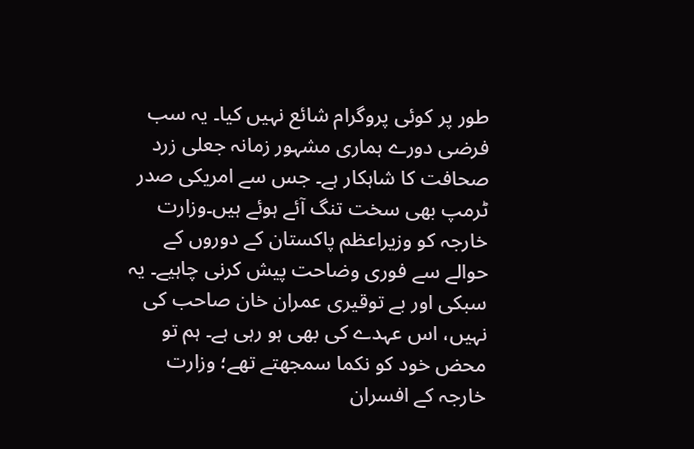طور پر کوئی پروگرام شائع نہیں کیا۔ یہ سب فرضی دورے ہماری مشہور زمانہ جعلی زرد صحافت کا شاہکار ہے۔ جس سے امریکی صدر ٹرمپ بھی سخت تنگ آئے ہوئے ہیں۔وزارت خارجہ کو وزیراعظم پاکستان کے دوروں کے حوالے سے فوری وضاحت پیش کرنی چاہیے۔ یہ سبکی اور بے توقیری عمران خان صاحب کی نہیں، اس عہدے کی بھی ہو رہی ہے۔ ہم تو محض خود کو نکما سمجھتے تھے؛ وزارت خارجہ کے افسران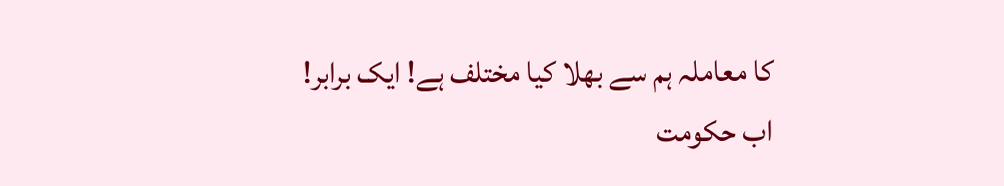کا معاملہ ہم سے بھلا کیا مختلف ہے! ایک برابر!
اب حکومت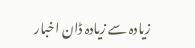زیادہ سے زیادہ ڈان اخبار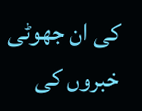کی ان جھوٹی خبروں کی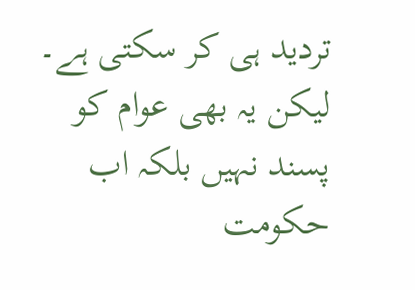تردید ہی کر سکتی ہے۔ لیکن یہ بھی عوام کو پسند نہیں بلکہ اب حکومت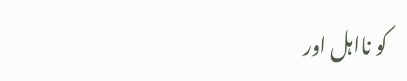کو نااہل اور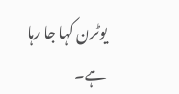یوٹرن کہا جا رہا ہے۔